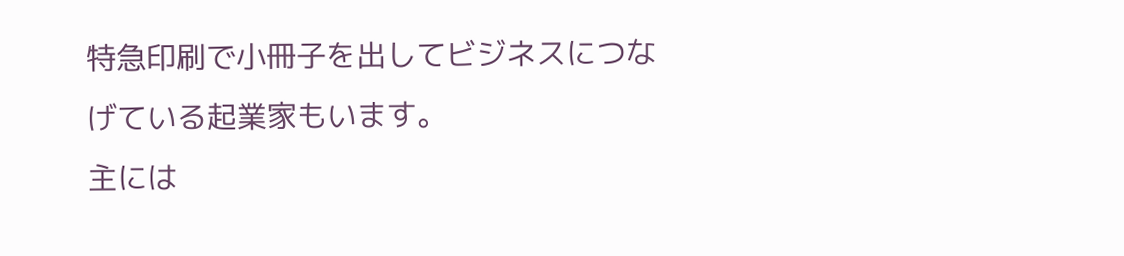特急印刷で小冊子を出してビジネスにつなげている起業家もいます。
主には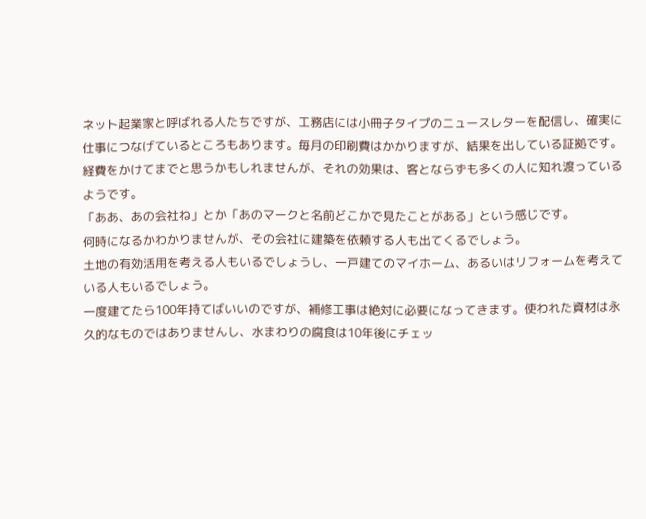ネット起業家と呼ばれる人たちですが、工務店には小冊子タイプのニュースレターを配信し、確実に仕事につなげているところもあります。毎月の印刷費はかかりますが、結果を出している証拠です。
経費をかけてまでと思うかもしれませんが、それの効果は、客とならずも多くの人に知れ渡っているようです。
「ああ、あの会社ね」とか「あのマークと名前どこかで見たことがある」という感じです。
何時になるかわかりませんが、その会社に建築を依頼する人も出てくるでしょう。
土地の有効活用を考える人もいるでしょうし、一戸建てのマイホーム、あるいはリフォームを考えている人もいるでしょう。
一度建てたら100年持てばいいのですが、補修工事は絶対に必要になってきます。使われた資材は永久的なものではありませんし、水まわりの腐食は10年後にチェッ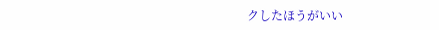クしたほうがいい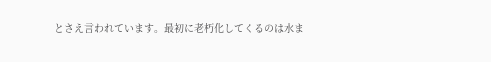とさえ言われています。最初に老朽化してくるのは水ま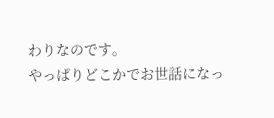わりなのです。
やっぱりどこかでお世話になっ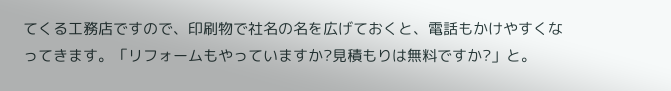てくる工務店ですので、印刷物で社名の名を広げておくと、電話もかけやすくなってきます。「リフォームもやっていますか?見積もりは無料ですか?」と。